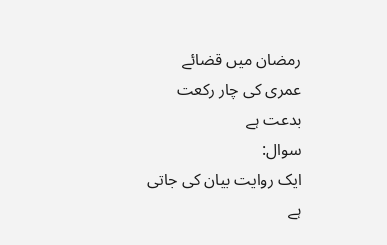رمضان میں قضائے عمری کی چار رکعت بدعت ہے
سوال:
ایک روایت بیان کی جاتی ہے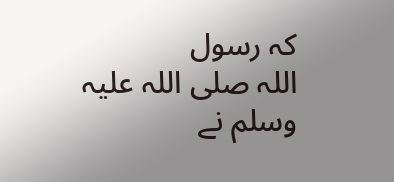کہ رسول
اللہ صلی اللہ علیہ وسلم نے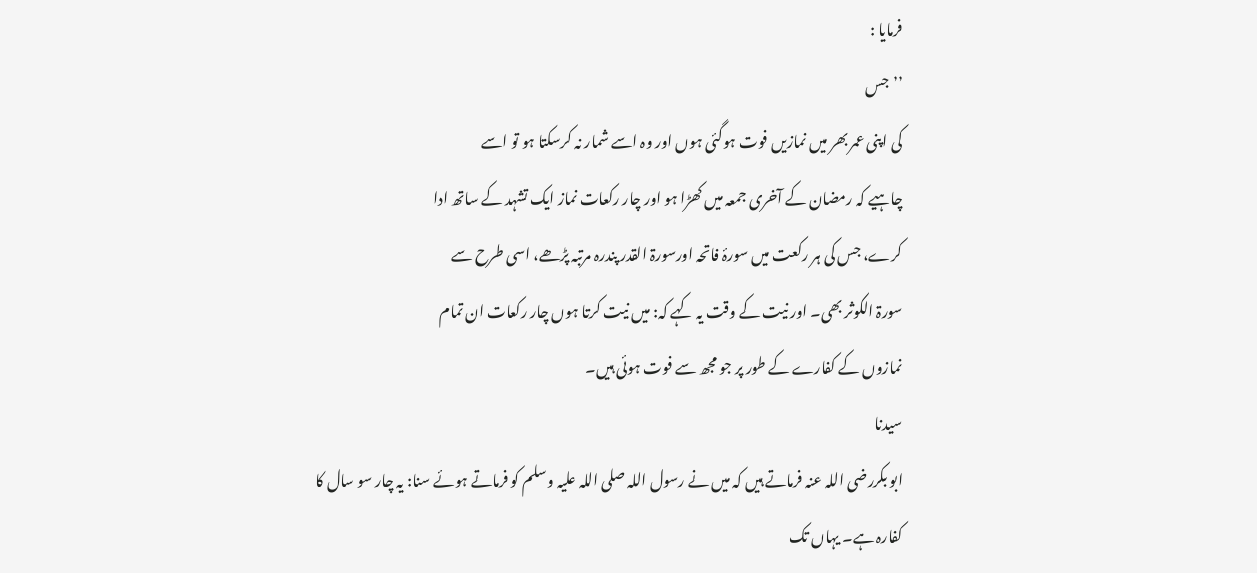فرمایا :
’’جس
کی اپنی عمر بھر میں نمازیں فوت ہوگئی ہوں اور وہ اسے شمار نہ کرسکتا ہو تو اسے
چاہیے کہ رمضان کے آخری جمعہ میں کھڑا ہو اور چار رکعات نماز ایک تشہد کے ساتھ ادا
کرے، جس کی ہر رکعت میں سورۂ فاتحہ اورسورۃ القدر پندرہ مرتبہ پڑھے، اسی طرح سے
سورۃ الکوثر بھی۔ اور نیت کے وقت یہ کہے کہ: میں نیت کرتا ہوں چار رکعات ان تمام
نمازوں کے کفارے کے طور پر جو مجھ سے فوت ہوئی ہيں۔
سیدنا
ابو بکررضی اللہ عنہ فرماتے ہیں کہ میں نے رسول اللہ صلی اللہ علیہ وسلم کو فرماتے ہوئے سنا: یہ چار سو سال کا
کفارہ ہے۔ یہاں تک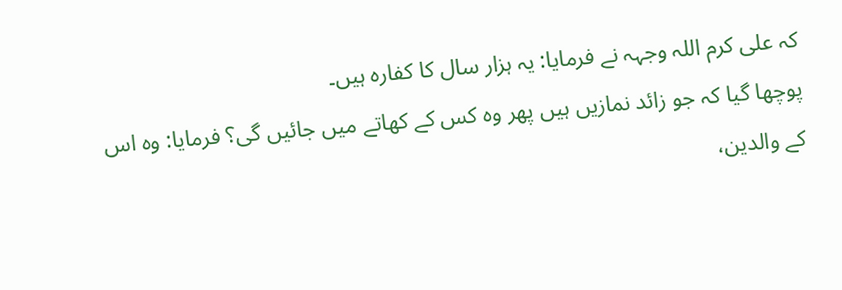کہ علی کرم اللہ وجہہ نے فرمایا: یہ ہزار سال کا کفارہ ہیں۔
پوچھا گیا کہ جو زائد نمازیں ہيں پھر وہ کس کے کھاتے میں جائیں گی؟ فرمایا: وہ اس
کے والدین،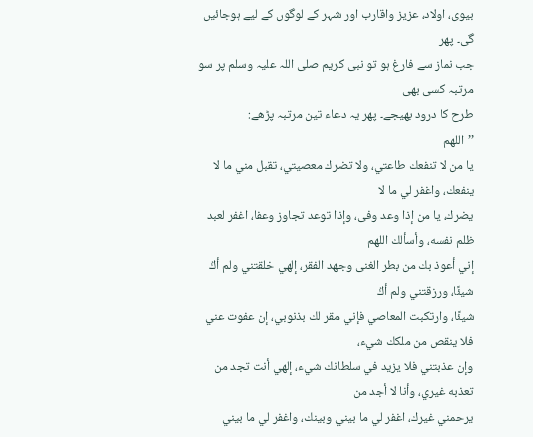بیوی، اولاد، عزیز واقارب اور شہر کے لوگوں کے لیے ہوجائیں گی۔ پھر
جب نماز سے فارغ ہو تو نبی کریم صلی اللہ علیہ وسلم پر سو مرتبہ کسی بھی
طرح کا درود بھیجے۔ پھر یہ دعاء تین مرتبہ پڑھے:
’’اللهم
يا من لا تنفعك طاعتي، ولا تضرك معصيتي، تقبل مني ما لا ينفعك، واغفر لي ما لا
يضرك، يا من إذا وعد وفى، وإذا توعد تجاوز وعفا، اغفر لعبد ظلم نفسه، وأسألك اللهم
إني أعوذ بك من بطر الغنى وجهد الفقر، إلهي خلقتني ولم أكُ شيئًا، ورزقتني ولم أكُ
شيئًا، وارتكبت المعاصي فإني مقر لك بذنوبي، إن عفوت عني فلا ينقص من ملكك شيء،
وإن عذبتني فلا يزيد في سلطانك شيء، إلهي أنت تجد من تعذبه غيري، وأنا لا أجد من
يرحمني غيرك، اغفر لي ما بيني وبينك، واغفر لي ما بيني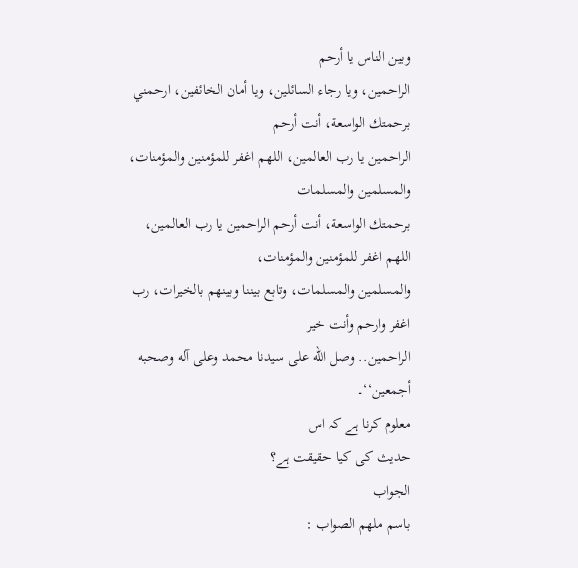وبين الناس يا أرحم
الراحمين، ويا رجاء السائلين، ويا أمان الخائفين، ارحمني برحمتك الواسعة، أنت أرحم
الراحمين يا رب العالمين، اللهم اغفر للمؤمنين والمؤمنات، والمسلمين والمسلمات
برحمتك الواسعة، أنت أرحم الراحمين يا رب العالمين، اللهم اغفر للمؤمنين والمؤمنات،
والمسلمين والمسلمات، وتابع بيننا وبينهم بالخيرات، رب اغفر وارحم وأنت خير
الراحمين.. وصل الله على سيدنا محمد وعلى آله وصحبه أجمعين‘‘۔
معلوم کرنا ہے کہ اس
حدیث کی کیا حقیقت ہے؟
الجواب
باسم ملهم الصواب :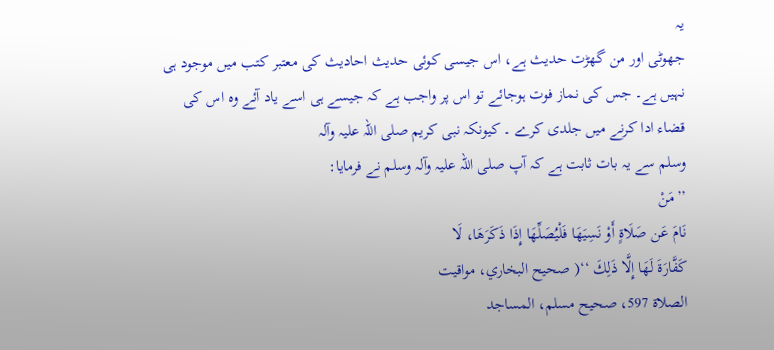یہ
جھوٹی اور من گھڑت حدیث ہے، اس جیسی کوئی حدیث احادیث کی معتبر کتب میں موجود ہی
نہيں ہے۔ جس کی نماز فوت ہوجائے تو اس پر واجب ہے کہ جیسے ہی اسے یاد آئے وہ اس کی
قضاء ادا کرنے میں جلدی کرے ۔ کیونکہ نبی کریم صلی اللہ علیہ وآلہ
وسلم سے یہ بات ثابت ہے کہ آپ صلی اللہ علیہ وآلہ وسلم نے فرمایا:
’’مَنْ
نَامَ عَن صَلَاةٍ أَوْ نَسِيَهَا فَلْيُصَلِّهَا إِذَا ذَكَرَهَا، لَا
كَفَّارَةَ لَهَا إِلَّا ذَلِكَ ‘‘( صحيح البخاري، مواقيت
الصلاة 597، صحيح مسلم، المساجد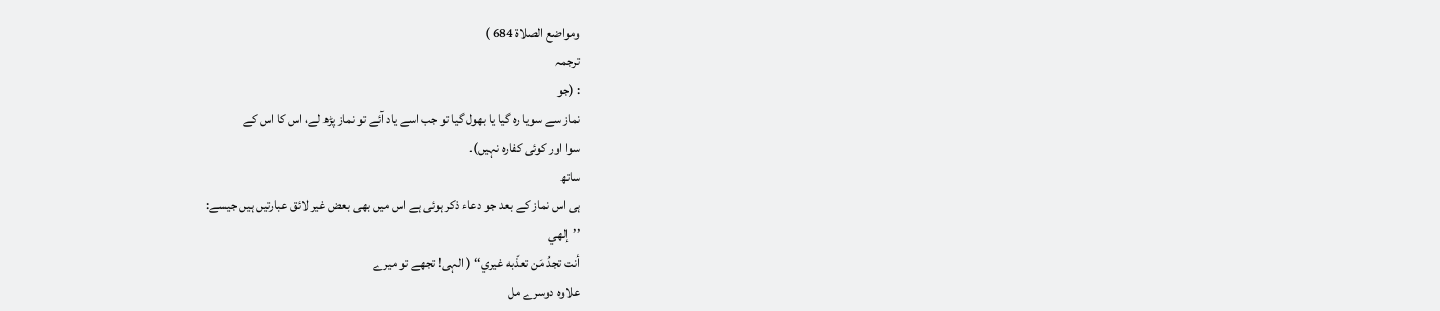ومواضع الصلاة 684 )
ترجمہ
: (جو
نماز سے سویا رہ گیا یا بھول گیا تو جب اسے یاد آئے تو نماز پڑھ لے، اس کا اس کے
سوا اور کوئی کفارہ نہیں)۔
ساتھ
ہی اس نماز کے بعد جو دعاء ذکر ہوئی ہے اس میں بھی بعض غیر لائق عبارتیں ہيں جیسے:
’’إلهي
أنت تجدُ مَن تعذّبه غيري‘‘ ( الہی! تجھے تو میرے
علاوہ دوسرے مل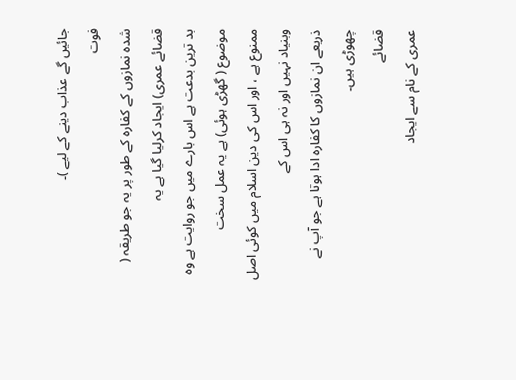جائیں گے عذاب دینے کے لیے )۔
فوت
شدہ نمازوں کے کفارہ کے طور پر یہ جو طریقہ ( قضائے عمری) ایجاد کرلیا گیا ہے یہ
بد ترین بدعت ہے اس بارے میں جو روایت ہے وہ موضوع ( گھڑی ہوئی) ہے یہ عمل سخت
ممنوع ہے ، اور اس کی دین اسلام میں کوئی اصل وبنیاد نہيں اور نہ ہی اس کے
ذریعے ان نمازوں کا کفارہ ادا ہوتا ہے جو آپ نے چھوڑی ہيں۔
قضائے
عمری کے نام سے ایجاد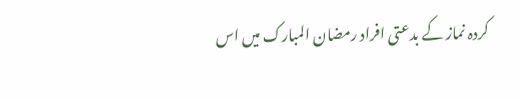کردہ نماز کے بدعتی افراد رمضان المبارک میں اس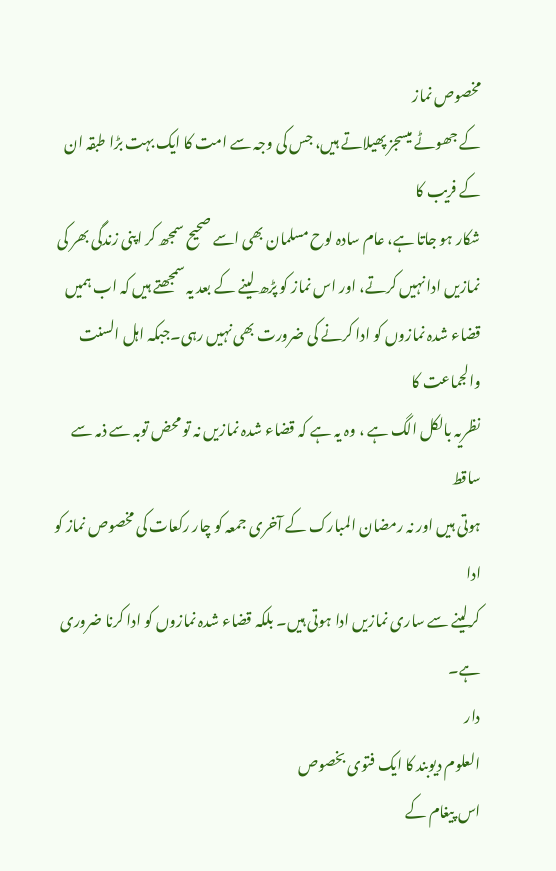مخصوص نماز
کے جھوٹے میسجز پھیلاتے ہیں، جس کی وجہ سے امت کا ایک بہت بڑا طبقہ ان کے فریب کا
شکار ہو جاتا ہے، عام سادہ لوح مسلمان بھی اسے صحیح سمجھ کر اپنی زندگی بھر کی
نمازیں ادا نہیں کرتے، اور اس نماز کو پڑھ لینے کے بعد یہ سمجھتے ہیں کہ اب ہمیں
قضاء شدہ نمازوں کو ادا کرنے کی ضرورت بھی نہیں رہی۔جبکہ اہل السنت والجماعت کا
نظریہ بالکل الگ ہے ، وہ یہ ہے کہ قضاء شدہ نمازیں نہ تو محض توبہ سے ذمہ سے ساقط
ہوتی ہیں اور نہ رمضان المبارک کے آخری جمعہ کو چار رکعات کی مخصوص نماز کو ادا
کرلینے سے ساری نمازیں ادا ہوتی ہیں۔ بلکہ قضاء شدہ نمازوں کو ادا کرنا ضروری ہے۔
دار
العلوم دیوبند کا ایک فتوی بخصوص
اس پیغام کے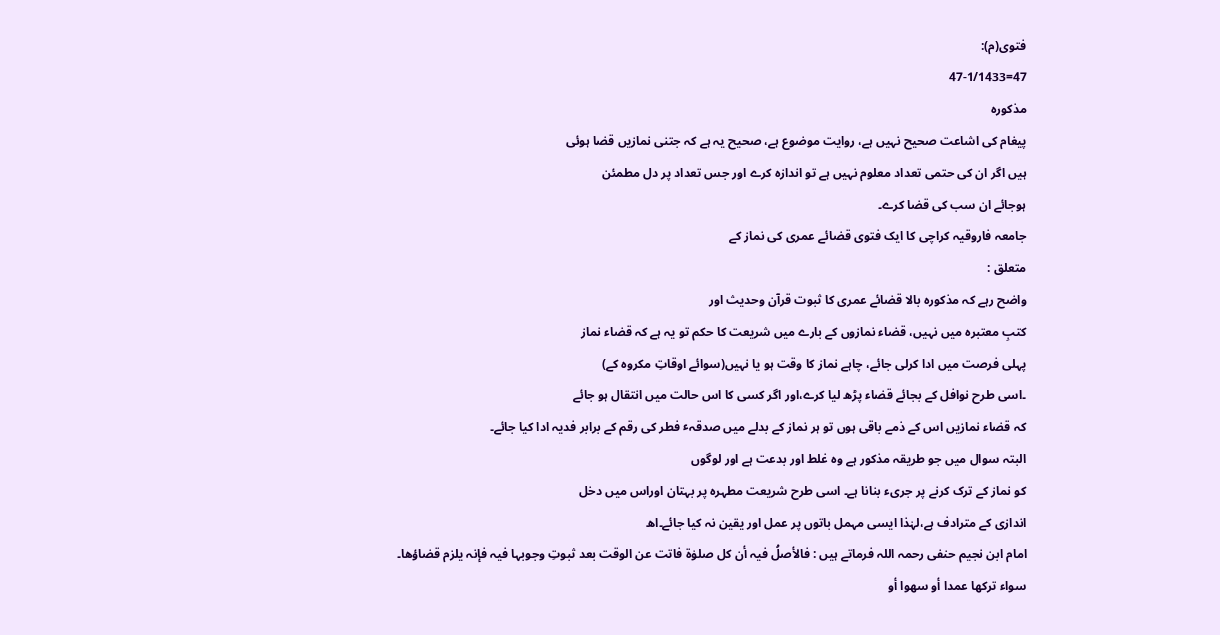فتوی(م):
47=47-1/1433
مذکورہ
پیغام کی اشاعت صحیح نہیں ہے، روایت موضوع ہے، صحیح یہ ہے کہ جتنی نمازیں قضا ہوئی
ہیں اگر ان کی حتمی تعداد معلوم نہیں ہے تو اندازہ کرے اور جس تعداد پر دل مطمئن
ہوجائے ان سب کی قضا کرے۔
جامعہ فاروقیہ کراچی کا ایک فتوی قضائے عمری کی نماز کے
متعلق :
واضح رہے کہ مذکورہ بالا قضائے عمری کا ثبوت قرآن وحدیث اور
کتبِ معتبرہ میں نہیں، قضاء نمازوں کے بارے میں شریعت کا حکم تو یہ ہے کہ قضاء نماز
پہلی فرصت میں ادا کرلی جائے، چاہے نماز کا وقت ہو یا نہیں(سوائے اوقاتِ مکروہ کے)
۔اسی طرح نوافل کے بجائے قضاء پڑھ لیا کرے،اور اگر کسی کا اس حالت میں انتقال ہو جائے
کہ قضاء نمازیں اس کے ذمے باقی ہوں تو ہر نماز کے بدلے میں صدقہٴ فطر کی رقم کے برابر فدیہ ادا کیا جائے۔
البتہ سوال میں جو طریقہ مذکور ہے وہ غلط اور بدعت ہے اور لوگوں
کو نماز کے ترک کرنے پر جریء بنانا ہے۔ اسی طرح شریعت مطہرہ پر بہتان اوراس میں دخل
اندازی کے مترادف ہے،لہٰذا ایسی مہمل باتوں پر عمل اور یقین نہ کیا جائے۔اھ
امام ابن نجیم حنفی رحمہ اللہ فرماتے ہیں : فالأصلُ فیہ أن کل صلوٰۃ فاتت عن الوقت بعد ثبوتِ وجوبہا فیہ فإنہ یلزم قضاؤھا۔ سواء ترکھا عمدا أو سھوا أو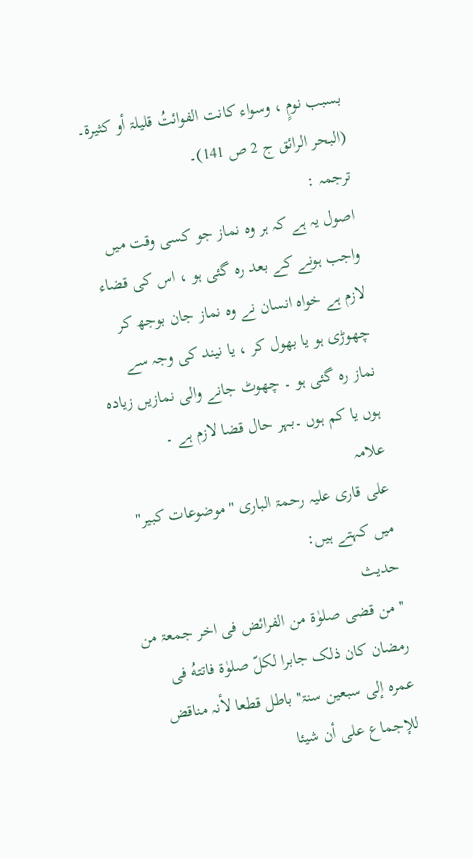بسبب نومٍ ، وسواء کانت الفوائتُ قلیلۃ أو کثیرۃ۔ (البحر الرائق ج 2 ص 141)۔
ترجمہ :
اصول یہ ہے کہ ہر وہ نماز جو کسی وقت میں واجب ہونے کے بعد رہ گئی ہو ، اس کی قضاء لازم ہے خواہ انسان نے وہ نماز جان بوجھ کر چھوڑی ہو یا بھول کر ، یا نیند کی وجہ سے نماز رہ گئی ہو ۔ چھوٹ جانے والی نمازیں زیادہ ہوں یا کم ہوں ۔بہر حال قضا لازم ہے ۔
علامہ
علی قاری علیہ رحمۃ الباری "موضوعات کبیر" میں کہتے ہیں:
حدیث
''من قضی صلوٰۃ من الفرائض فی اخر جمعۃ من رمضان کان ذلک جابرا لکلّ صلوٰۃ فاتتهُ فی
عمرہ إلی سبعین سنۃ'' باطل قطعا لأنہ مناقض للإجماع علی أن شیئا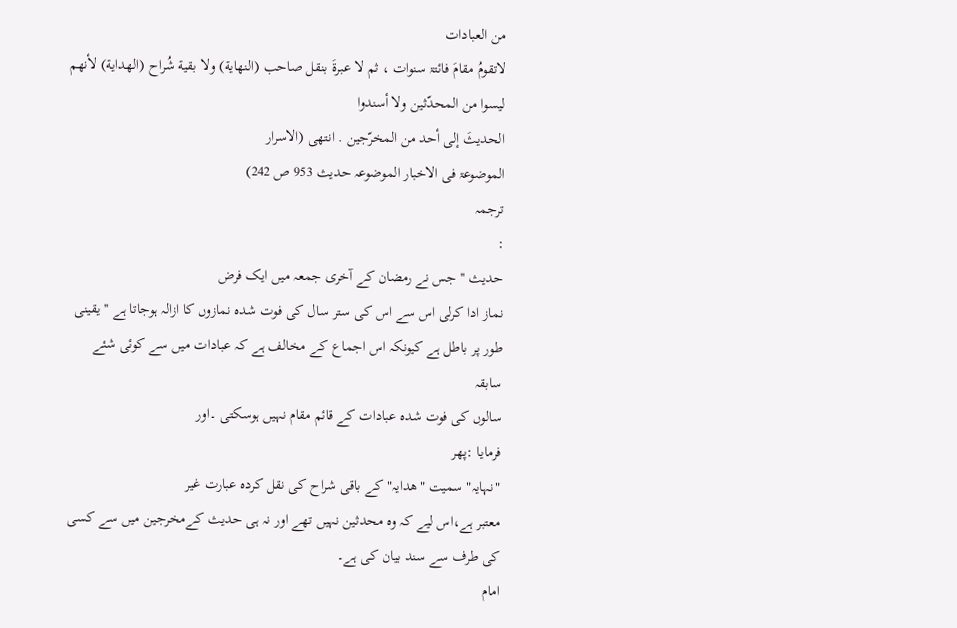من العبادات
لاتقومُ مقامَ فائتۃ سنوات ، ثم لا عبرةَ بنقل صاحب (النهاية) ولا بقية شُراح (الهداية) لأنهم ليسوا من المحدّثين ولا أسندوا
الحديثَ إلى أحد من المخرّجين . انتهى (الاسرار
الموضوعۃ فی الاخبار الموضوعہ حدیث 953 ص 242)
ترجمہ
:
حدیث '' جس نے رمضان کے آخری جمعہ میں ایک فرض
نماز ادا کرلی اس سے اس کی ستر سال کی فوت شدہ نمازوں کا ازالہ ہوجاتا ہے '' یقینی
طور پر باطل ہے کیونکہ اس اجماع کے مخالف ہے کہ عبادات میں سے کوئی شئے سابقہ
سالوں کی فوت شدہ عبادات کے قائم مقام نہیں ہوسکتی ۔اور
فرمایا :پھر
"نہایہ" سمیت "ھدایہ" کے باقی شراح کی نقل کردہ عبارت غیر
معتبر ہے،اس لیے کہ وہ محدثین نہیں تھے اور نہ ہی حدیث کےمخرجین میں سے کسی
کی طرف سے سند بیان کی ہے۔
امام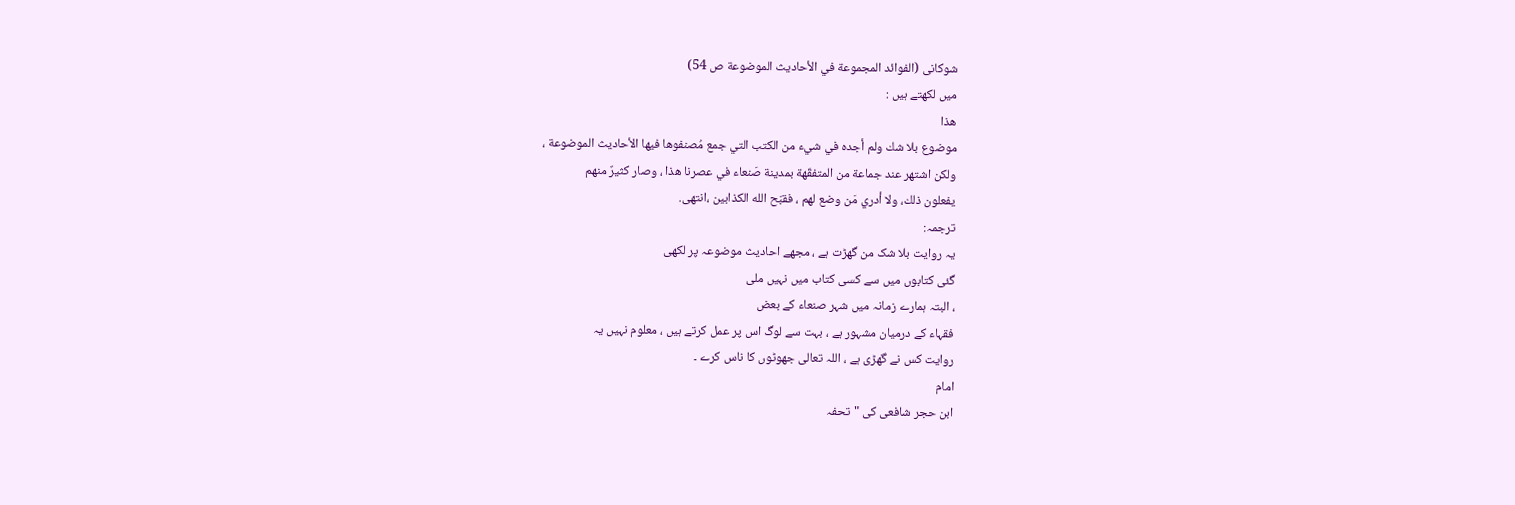شوكانی (الفوائد المجموعة في الأحاديث الموضوعة ص 54)
میں لکھتے ہیں :
هذا
موضوع بلا شك ولم أجده في شيء من الكتب التي جمع مُصنفوها فيها الأحاديث الموضوعة ،
ولكن اشتهر عند جماعة من المتفقّهة بمدينة صَنعاء في عصرنا هذا ، وصار كثيرٌ منهم
يفعلون ذلك، ولا أدري مَن وضع لهم ، فقبّح الله الكذابين ،انتهى.
ترجمہ:
یہ روایت بلا شک من گھڑت ہے ، مجھے احادیث موضوعہ پر لکھی
گئی کتابوں میں سے کسی کتاب میں نہیں ملی
، البتہ ہمارے زمانہ میں شہر صنعاء کے بعض
فقہاء کے درمیان مشہور ہے ، بہت سے لوگ اس پر عمل کرتے ہیں ، معلوم نہیں یہ
روایت کس نے گھڑی ہے ، اللہ تعالی جھوٹوں کا ناس کرے ۔
امام
ابن حجر شافعی کی "تحفہ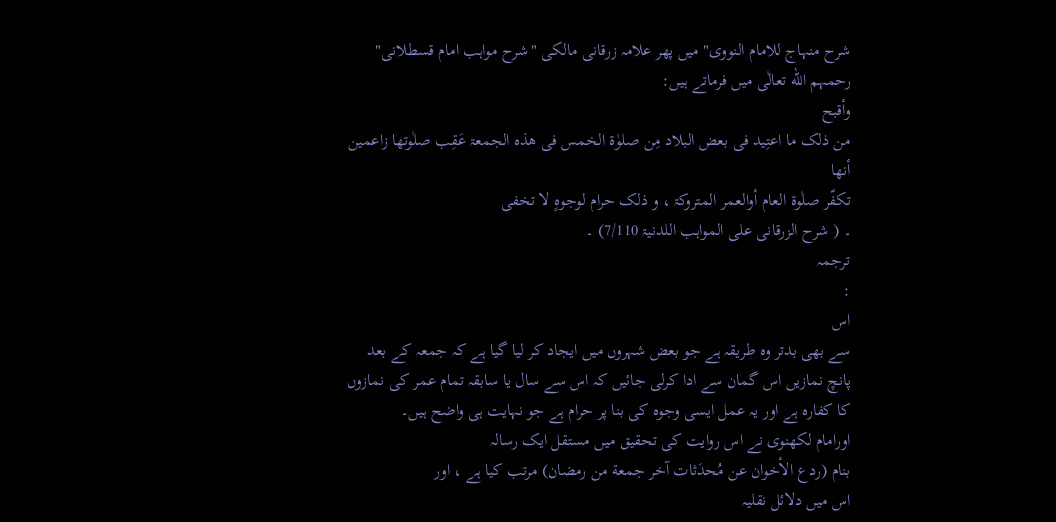شرح منہاج للامام النووی" میں پھر علامہ زرقانی مالکی "شرح مواہب امام قسطلانی" رحمہم الله تعالٰی میں فرماتے ہیں:
وأقبح
من ذلک ما اعتِید فی بعض البلاد مِن صلوٰۃ الخمس فی ھذہ الجمعۃ عَقِب صلٰوتھا زاعمین أنھا
تکفّر صلٰوۃ العام أوالعمر المتروکۃ ، و ذلک حرام لوجوہٍ لا تخفی
۔ ( شرح الزرقانی علی المواہب اللدنیۃ 7/110) ۔
ترجمہ
:
اس
سے بھی بدتر وہ طریقہ ہے جو بعض شہروں میں ایجاد کر لیا گیا ہے کہ جمعہ کے بعد
پانچ نمازیں اس گمان سے ادا کرلی جائیں کہ اس سے سال یا سابقہ تمام عمر کی نمازوں
کا کفارہ ہے اور یہ عمل ایسی وجوہ کی بنا پر حرام ہے جو نہایت ہی واضح ہیں۔
اورامام لکھنوی نے اس روایت کی تحقیق میں مستقل ایک رسالہ
بنام (ردع الأخوان عن مُحدَثات آخر جمعة من رمضان) مرتب کیا ہے ، اور
اس میں دلائل نقلیہ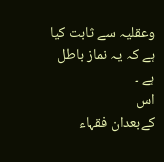وعقلیہ سے ثابت کیا ہے کہ یہ نماز باطل ہے ۔
اس
کےبعدان فقہاء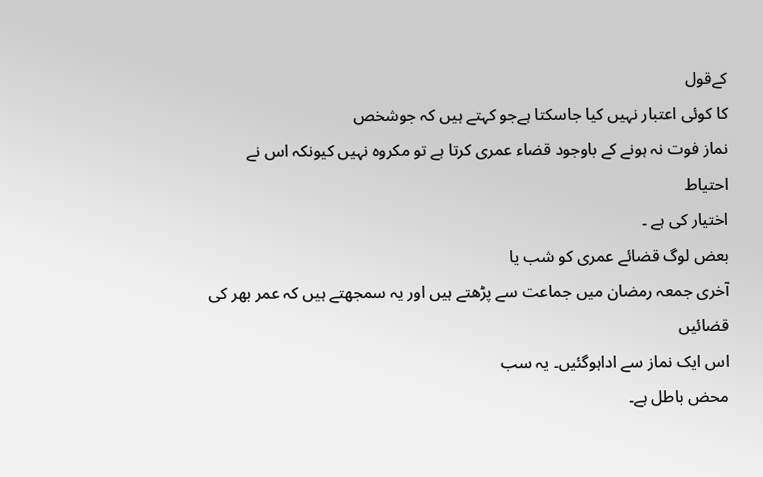کےقول
کا کوئی اعتبار نہیں کیا جاسکتا ہےجو کہتے ہیں کہ جوشخص
نماز فوت نہ ہونے کے باوجود قضاء عمری کرتا ہے تو مکروہ نہیں کیونکہ اس نے احتیاط
اختیار کی ہے ۔
بعض لوگ قضائے عمری کو شب یا
آخری جمعہ رمضان میں جماعت سے پڑھتے ہیں اور یہ سمجھتے ہیں کہ عمر بھر کی قضائیں
اس ایک نماز سے اداہوگئیں۔ یہ سب
محض باطل ہے۔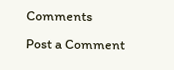Comments
Post a Comment